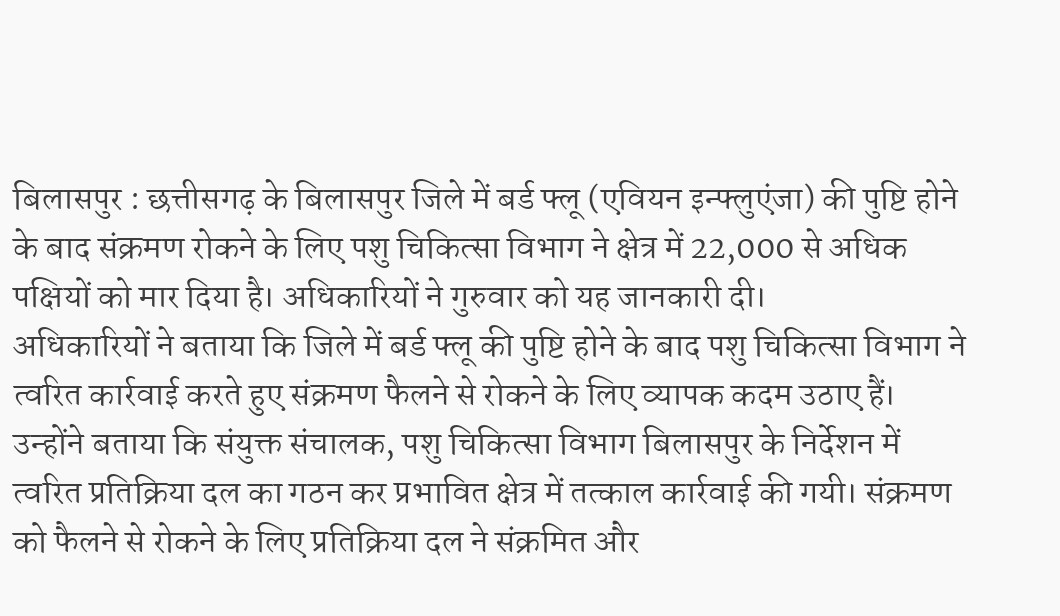बिलासपुर : छत्तीसगढ़ के बिलासपुर जिले में बर्ड फ्लू (एवियन इन्फ्लुएंजा) की पुष्टि होने के बाद संक्रमण रोकने के लिए पशु चिकित्सा विभाग ने क्षेत्र में 22,000 से अधिक पक्षियों को मार दिया है। अधिकारियों ने गुरुवार को यह जानकारी दी।
अधिकारियों ने बताया कि जिले में बर्ड फ्लू की पुष्टि होने के बाद पशु चिकित्सा विभाग ने त्वरित कार्रवाई करते हुए संक्रमण फैलने से रोकने के लिए व्यापक कदम उठाए हैं। उन्होंने बताया कि संयुक्त संचालक, पशु चिकित्सा विभाग बिलासपुर के निर्देशन में त्वरित प्रतिक्रिया दल का गठन कर प्रभावित क्षेत्र में तत्काल कार्रवाई की गयी। संक्रमण को फैलने से रोकने के लिए प्रतिक्रिया दल ने संक्रमित और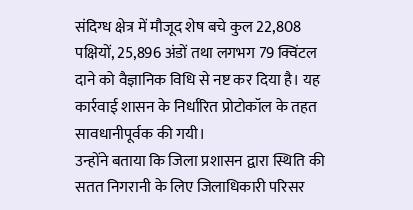संदिग्ध क्षेत्र में मौजूद शेष बचे कुल 22,808 पक्षियों, 25,896 अंडों तथा लगभग 79 क्विंटल दाने को वैज्ञानिक विधि से नष्ट कर दिया है। यह कार्रवाई शासन के निर्धारित प्रोटोकॉल के तहत सावधानीपूर्वक की गयी।
उन्होंने बताया कि जिला प्रशासन द्वारा स्थिति की सतत निगरानी के लिए जिलाधिकारी परिसर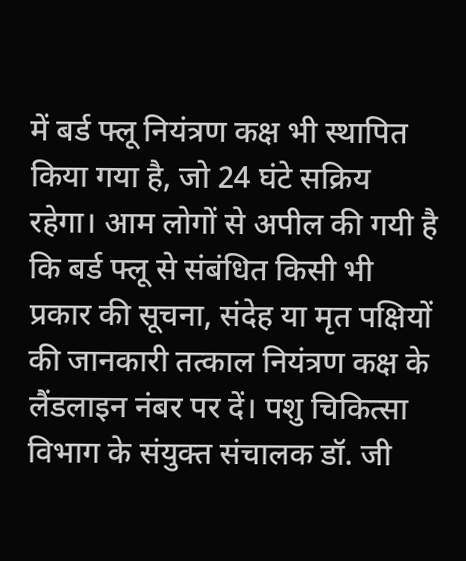में बर्ड फ्लू नियंत्रण कक्ष भी स्थापित किया गया है, जो 24 घंटे सक्रिय रहेगा। आम लोगों से अपील की गयी है कि बर्ड फ्लू से संबंधित किसी भी प्रकार की सूचना, संदेह या मृत पक्षियों की जानकारी तत्काल नियंत्रण कक्ष के लैंडलाइन नंबर पर दें। पशु चिकित्सा विभाग के संयुक्त संचालक डॉ. जी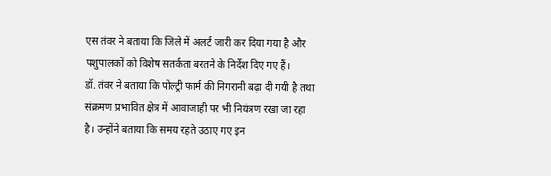एस तंवर ने बताया कि जिले में अलर्ट जारी कर दिया गया है और पशुपालकों को विशेष सतर्कता बरतने के निर्देश दिए गए हैं।
डॉ. तंवर ने बताया कि पोल्ट्री फार्म की निगरानी बढ़ा दी गयी है तथा संक्रमण प्रभावित क्षेत्र में आवाजाही पर भी नियंत्रण रखा जा रहा है। उन्होंने बताया कि समय रहते उठाए गए इन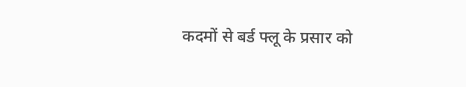कदमों से बर्ड फ्लू के प्रसार को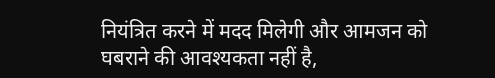नियंत्रित करने में मदद मिलेगी और आमजन को घबराने की आवश्यकता नहीं है,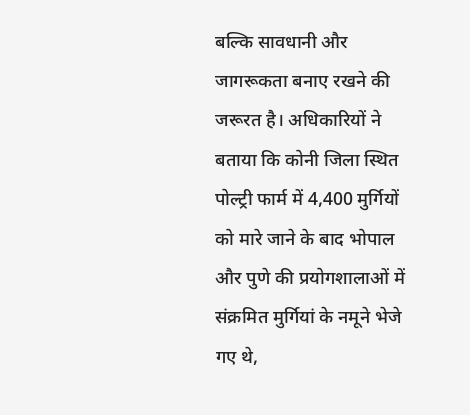बल्कि सावधानी और जागरूकता बनाए रखने की जरूरत है। अधिकारियों ने बताया कि कोनी जिला स्थित पोल्ट्री फार्म में 4,400 मुर्गियों को मारे जाने के बाद भोपाल और पुणे की प्रयोगशालाओं में संक्रमित मुर्गियां के नमूने भेजे गए थे,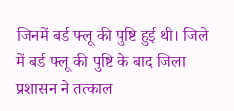जिनमें बर्ड फ्लू की पुष्टि हुई थी। जिले में बर्ड फ्लू की पुष्टि के बाद जिला प्रशासन ने तत्काल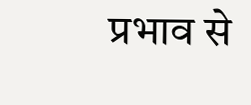प्रभाव से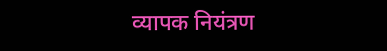व्यापक नियंत्रण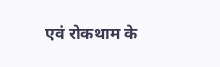एवं रोकथाम के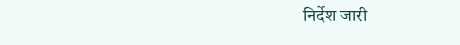निर्देश जारी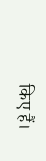किए हैं।